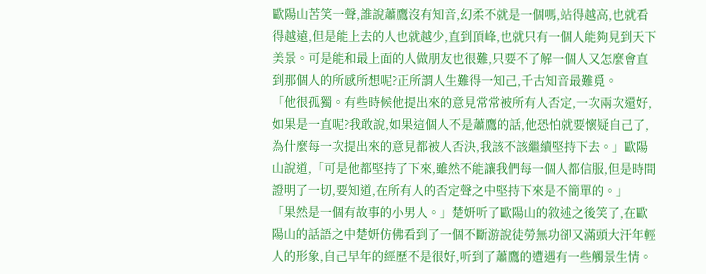歐陽山苦笑一聲,誰說蕭鷹沒有知音,幻柔不就是一個嗎,站得越高,也就看得越遠,但是能上去的人也就越少,直到頂峰,也就只有一個人能夠見到天下美景。可是能和最上面的人做朋友也很難,只要不了解一個人又怎麼會直到那個人的所感所想呢?正所謂人生難得一知己,千古知音最難覓。
「他很孤獨。有些時候他提出來的意見常常被所有人否定,一次兩次還好,如果是一直呢?我敢說,如果這個人不是蕭鷹的話,他恐怕就要懷疑自己了,為什麼每一次提出來的意見都被人否決,我該不該繼續堅持下去。」歐陽山說道,「可是他都堅持了下來,雖然不能讓我們每一個人都信服,但是時間證明了一切,要知道,在所有人的否定聲之中堅持下來是不簡單的。」
「果然是一個有故事的小男人。」楚妍听了歐陽山的敘述之後笑了,在歐陽山的話語之中楚妍仿佛看到了一個不斷游說徒勞無功卻又滿頭大汗年輕人的形象,自己早年的經歷不是很好,听到了蕭鷹的遭遇有一些觸景生情。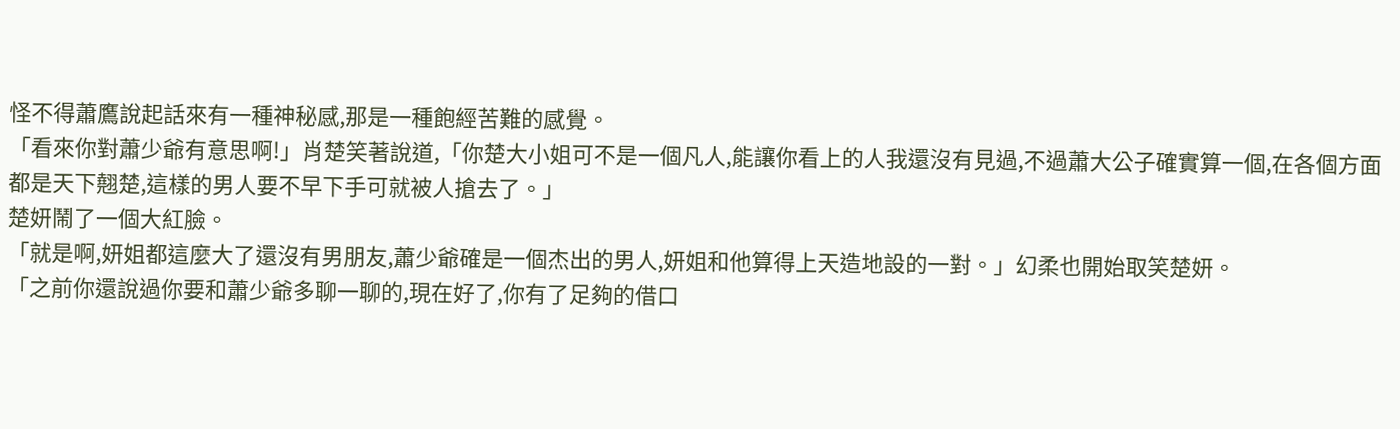怪不得蕭鷹說起話來有一種神秘感,那是一種飽經苦難的感覺。
「看來你對蕭少爺有意思啊!」肖楚笑著說道,「你楚大小姐可不是一個凡人,能讓你看上的人我還沒有見過,不過蕭大公子確實算一個,在各個方面都是天下翹楚,這樣的男人要不早下手可就被人搶去了。」
楚妍鬧了一個大紅臉。
「就是啊,妍姐都這麼大了還沒有男朋友,蕭少爺確是一個杰出的男人,妍姐和他算得上天造地設的一對。」幻柔也開始取笑楚妍。
「之前你還說過你要和蕭少爺多聊一聊的,現在好了,你有了足夠的借口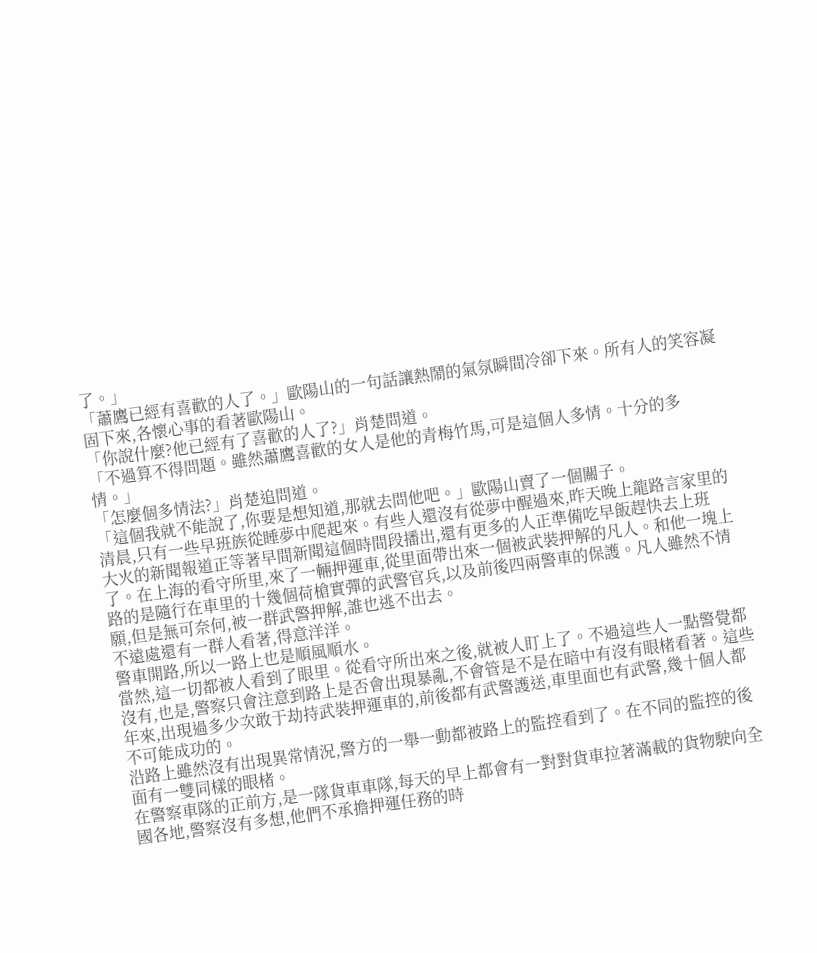了。」
「蕭鷹已經有喜歡的人了。」歐陽山的一句話讓熱鬧的氣氛瞬間冷卻下來。所有人的笑容凝固下來,各懷心事的看著歐陽山。
「你說什麼?他已經有了喜歡的人了?」肖楚問道。
「不過算不得問題。雖然蕭鷹喜歡的女人是他的青梅竹馬,可是這個人多情。十分的多情。」
「怎麼個多情法?」肖楚追問道。
「這個我就不能說了,你要是想知道,那就去問他吧。」歐陽山賣了一個關子。
清晨,只有一些早班族從睡夢中爬起來。有些人還沒有從夢中醒過來,昨天晚上龍路言家里的大火的新聞報道正等著早間新聞這個時間段播出,還有更多的人正準備吃早飯趕快去上班了。在上海的看守所里,來了一輛押運車,從里面帶出來一個被武裝押解的凡人。和他一塊上路的是隨行在車里的十幾個荷槍實彈的武警官兵,以及前後四兩警車的保護。凡人雖然不情願,但是無可奈何,被一群武警押解,誰也逃不出去。
不遠處還有一群人看著,得意洋洋。
警車開路,所以一路上也是順風順水。
當然,這一切都被人看到了眼里。從看守所出來之後,就被人盯上了。不過這些人一點警覺都沒有,也是,警察只會注意到路上是否會出現暴亂,不會管是不是在暗中有沒有眼楮看著。這些年來,出現過多少次敢于劫持武裝押運車的,前後都有武警護送,車里面也有武警,幾十個人都不可能成功的。
沿路上雖然沒有出現異常情況,警方的一舉一動都被路上的監控看到了。在不同的監控的後面有一雙同樣的眼楮。
在警察車隊的正前方,是一隊貨車車隊,每天的早上都會有一對對貨車拉著滿載的貨物駛向全國各地,警察沒有多想,他們不承擔押運任務的時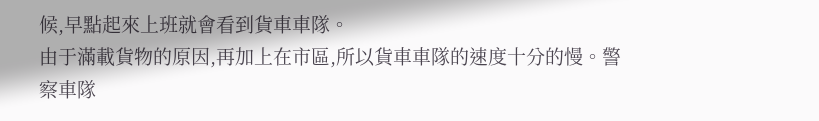候,早點起來上班就會看到貨車車隊。
由于滿載貨物的原因,再加上在市區,所以貨車車隊的速度十分的慢。警察車隊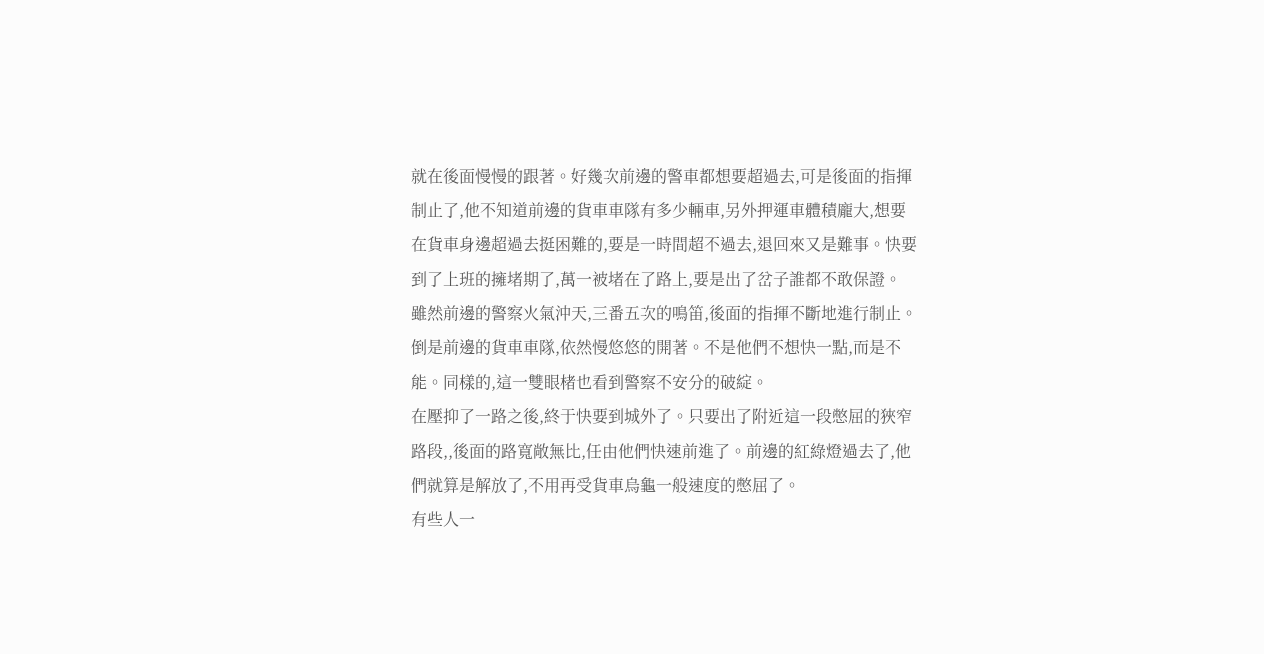就在後面慢慢的跟著。好幾次前邊的警車都想要超過去,可是後面的指揮制止了,他不知道前邊的貨車車隊有多少輛車,另外押運車體積龐大,想要在貨車身邊超過去挺困難的,要是一時間超不過去,退回來又是難事。快要到了上班的擁堵期了,萬一被堵在了路上,要是出了岔子誰都不敢保證。
雖然前邊的警察火氣沖天,三番五次的鳴笛,後面的指揮不斷地進行制止。
倒是前邊的貨車車隊,依然慢悠悠的開著。不是他們不想快一點,而是不能。同樣的,這一雙眼楮也看到警察不安分的破綻。
在壓抑了一路之後,終于快要到城外了。只要出了附近這一段憋屈的狹窄路段,,後面的路寬敞無比,任由他們快速前進了。前邊的紅綠燈過去了,他們就算是解放了,不用再受貨車烏龜一般速度的憋屈了。
有些人一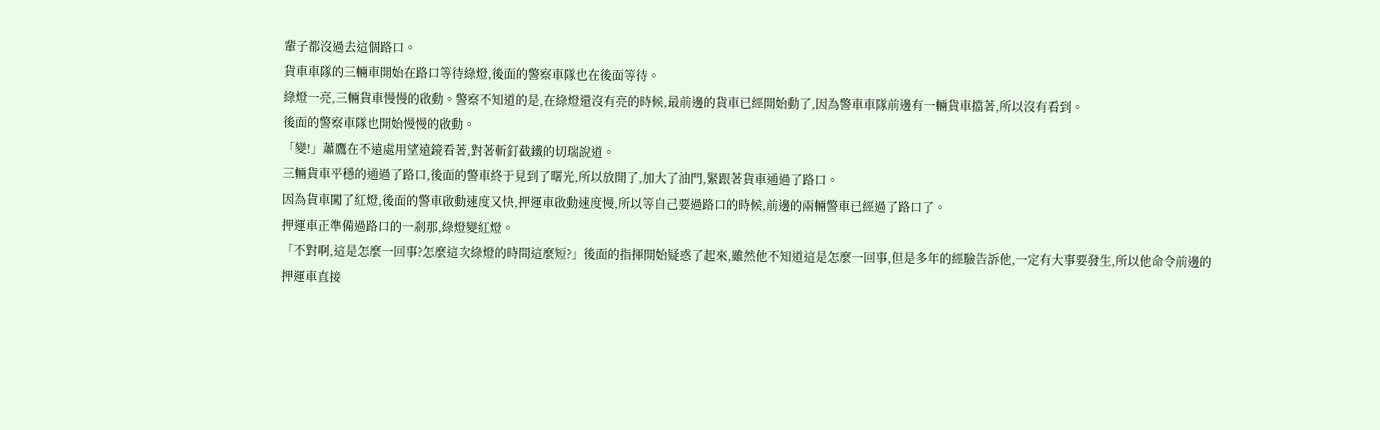輩子都沒過去這個路口。
貨車車隊的三輛車開始在路口等待綠燈,後面的警察車隊也在後面等待。
綠燈一亮,三輛貨車慢慢的啟動。警察不知道的是,在綠燈還沒有亮的時候,最前邊的貨車已經開始動了,因為警車車隊前邊有一輛貨車擋著,所以沒有看到。
後面的警察車隊也開始慢慢的啟動。
「變!」蕭鷹在不遠處用望遠鏡看著,對著斬釘截鐵的切瑞說道。
三輛貨車平穩的通過了路口,後面的警車終于見到了曙光,所以放開了,加大了油門,緊跟著貨車通過了路口。
因為貨車闖了紅燈,後面的警車啟動速度又快,押運車啟動速度慢,所以等自己要過路口的時候,前邊的兩輛警車已經過了路口了。
押運車正準備過路口的一剎那,綠燈變紅燈。
「不對啊,這是怎麼一回事?怎麼這次綠燈的時間這麼短?」後面的指揮開始疑惑了起來,雖然他不知道這是怎麼一回事,但是多年的經驗告訴他,一定有大事要發生,所以他命令前邊的押運車直接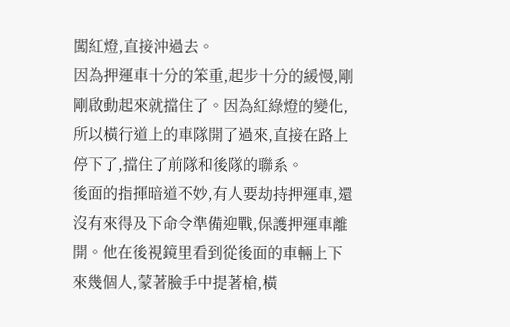闖紅燈,直接沖過去。
因為押運車十分的笨重,起步十分的緩慢,剛剛啟動起來就擋住了。因為紅綠燈的變化,所以橫行道上的車隊開了過來,直接在路上停下了,擋住了前隊和後隊的聯系。
後面的指揮暗道不妙,有人要劫持押運車,還沒有來得及下命令準備迎戰,保護押運車離開。他在後視鏡里看到從後面的車輛上下來幾個人,蒙著臉手中提著槍,橫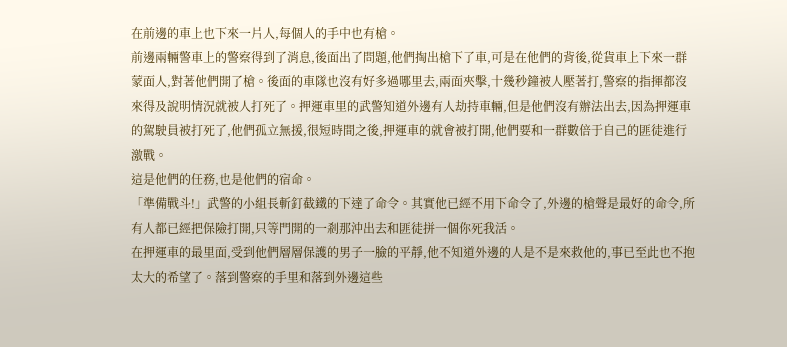在前邊的車上也下來一片人,每個人的手中也有槍。
前邊兩輛警車上的警察得到了消息,後面出了問題,他們掏出槍下了車,可是在他們的背後,從貨車上下來一群蒙面人,對著他們開了槍。後面的車隊也沒有好多過哪里去,兩面夾擊,十幾秒鐘被人壓著打,警察的指揮都沒來得及說明情況就被人打死了。押運車里的武警知道外邊有人劫持車輛,但是他們沒有辦法出去,因為押運車的駕駛員被打死了,他們孤立無援,很短時間之後,押運車的就會被打開,他們要和一群數倍于自己的匪徒進行激戰。
這是他們的任務,也是他們的宿命。
「準備戰斗!」武警的小組長斬釘截鐵的下達了命令。其實他已經不用下命令了,外邊的槍聲是最好的命令,所有人都已經把保險打開,只等門開的一剎那沖出去和匪徒拼一個你死我活。
在押運車的最里面,受到他們層層保護的男子一臉的平靜,他不知道外邊的人是不是來救他的,事已至此也不抱太大的希望了。落到警察的手里和落到外邊這些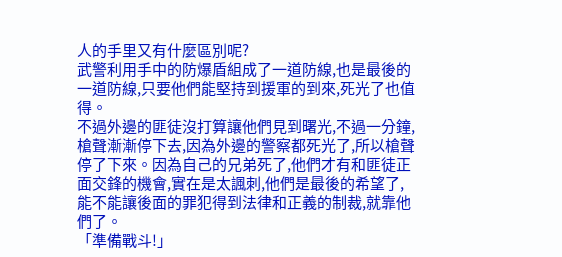人的手里又有什麼區別呢?
武警利用手中的防爆盾組成了一道防線,也是最後的一道防線,只要他們能堅持到援軍的到來,死光了也值得。
不過外邊的匪徒沒打算讓他們見到曙光,不過一分鐘,槍聲漸漸停下去,因為外邊的警察都死光了,所以槍聲停了下來。因為自己的兄弟死了,他們才有和匪徒正面交鋒的機會,實在是太諷刺,他們是最後的希望了,能不能讓後面的罪犯得到法律和正義的制裁,就靠他們了。
「準備戰斗!」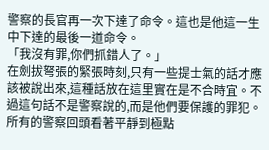警察的長官再一次下達了命令。這也是他這一生中下達的最後一道命令。
「我沒有罪,你們抓錯人了。」
在劍拔弩張的緊張時刻,只有一些提士氣的話才應該被說出來,這種話放在這里實在是不合時宜。不過這句話不是警察說的,而是他們要保護的罪犯。所有的警察回頭看著平靜到極點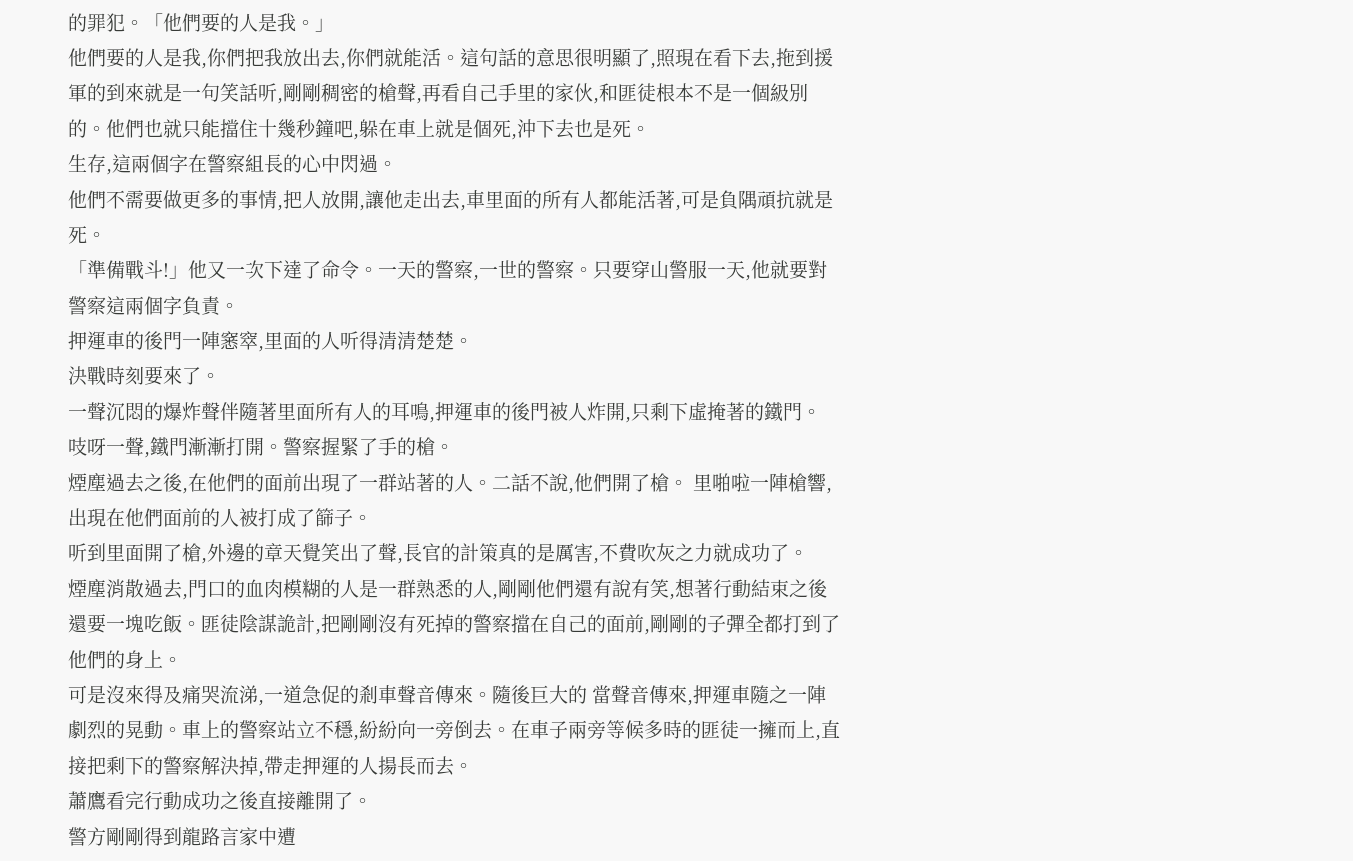的罪犯。「他們要的人是我。」
他們要的人是我,你們把我放出去,你們就能活。這句話的意思很明顯了,照現在看下去,拖到援軍的到來就是一句笑話听,剛剛稠密的槍聲,再看自己手里的家伙,和匪徒根本不是一個級別的。他們也就只能擋住十幾秒鐘吧,躲在車上就是個死,沖下去也是死。
生存,這兩個字在警察組長的心中閃過。
他們不需要做更多的事情,把人放開,讓他走出去,車里面的所有人都能活著,可是負隅頑抗就是死。
「準備戰斗!」他又一次下達了命令。一天的警察,一世的警察。只要穿山警服一天,他就要對警察這兩個字負責。
押運車的後門一陣窸窣,里面的人听得清清楚楚。
決戰時刻要來了。
一聲沉悶的爆炸聲伴隨著里面所有人的耳鳴,押運車的後門被人炸開,只剩下虛掩著的鐵門。
吱呀一聲,鐵門漸漸打開。警察握緊了手的槍。
煙塵過去之後,在他們的面前出現了一群站著的人。二話不說,他們開了槍。 里啪啦一陣槍響,出現在他們面前的人被打成了篩子。
听到里面開了槍,外邊的章天覺笑出了聲,長官的計策真的是厲害,不費吹灰之力就成功了。
煙塵消散過去,門口的血肉模糊的人是一群熟悉的人,剛剛他們還有說有笑,想著行動結束之後還要一塊吃飯。匪徒陰謀詭計,把剛剛沒有死掉的警察擋在自己的面前,剛剛的子彈全都打到了他們的身上。
可是沒來得及痛哭流涕,一道急促的剎車聲音傳來。隨後巨大的 當聲音傳來,押運車隨之一陣劇烈的晃動。車上的警察站立不穩,紛紛向一旁倒去。在車子兩旁等候多時的匪徒一擁而上,直接把剩下的警察解決掉,帶走押運的人揚長而去。
蕭鷹看完行動成功之後直接離開了。
警方剛剛得到龍路言家中遭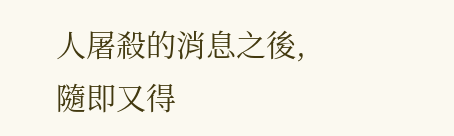人屠殺的消息之後,隨即又得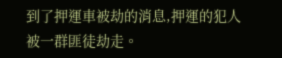到了押運車被劫的消息,押運的犯人被一群匪徒劫走。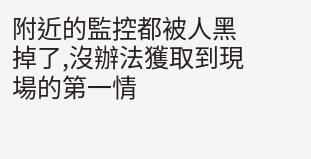附近的監控都被人黑掉了,沒辦法獲取到現場的第一情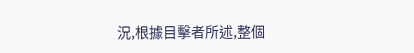況,根據目擊者所述,整個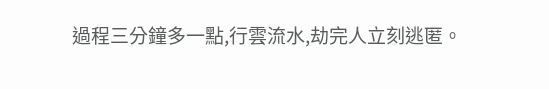過程三分鐘多一點,行雲流水,劫完人立刻逃匿。